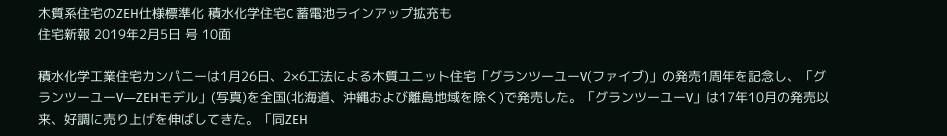木質系住宅のZEH仕様標準化 積水化学住宅C 蓄電池ラインアップ拡充も
住宅新報 2019年2月5日 号 10面

積水化学工業住宅カンパニーは1月26日、2×6工法による木質ユニット住宅「グランツーユーV(ファイブ)」の発売1周年を記念し、「グランツーユーV―ZEHモデル」(写真)を全国(北海道、沖縄および離島地域を除く)で発売した。「グランツーユーV」は17年10月の発売以来、好調に売り上げを伸ばしてきた。「同ZEH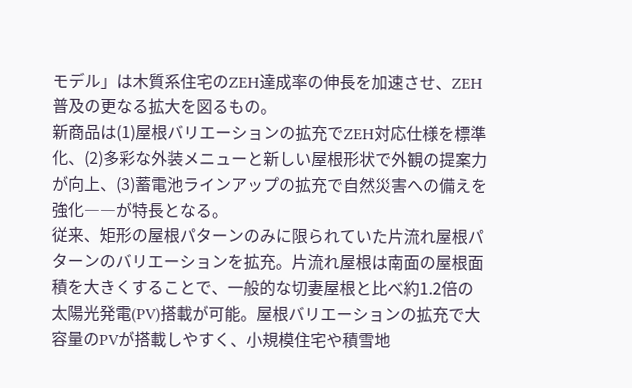モデル」は木質系住宅のZEH達成率の伸長を加速させ、ZEH普及の更なる拡大を図るもの。
新商品は(1)屋根バリエーションの拡充でZEH対応仕様を標準化、(2)多彩な外装メニューと新しい屋根形状で外観の提案力が向上、(3)蓄電池ラインアップの拡充で自然災害への備えを強化――が特長となる。
従来、矩形の屋根パターンのみに限られていた片流れ屋根パターンのバリエーションを拡充。片流れ屋根は南面の屋根面積を大きくすることで、一般的な切妻屋根と比べ約1.2倍の太陽光発電(PV)搭載が可能。屋根バリエーションの拡充で大容量のPVが搭載しやすく、小規模住宅や積雪地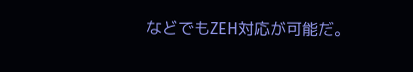などでもZEH対応が可能だ。